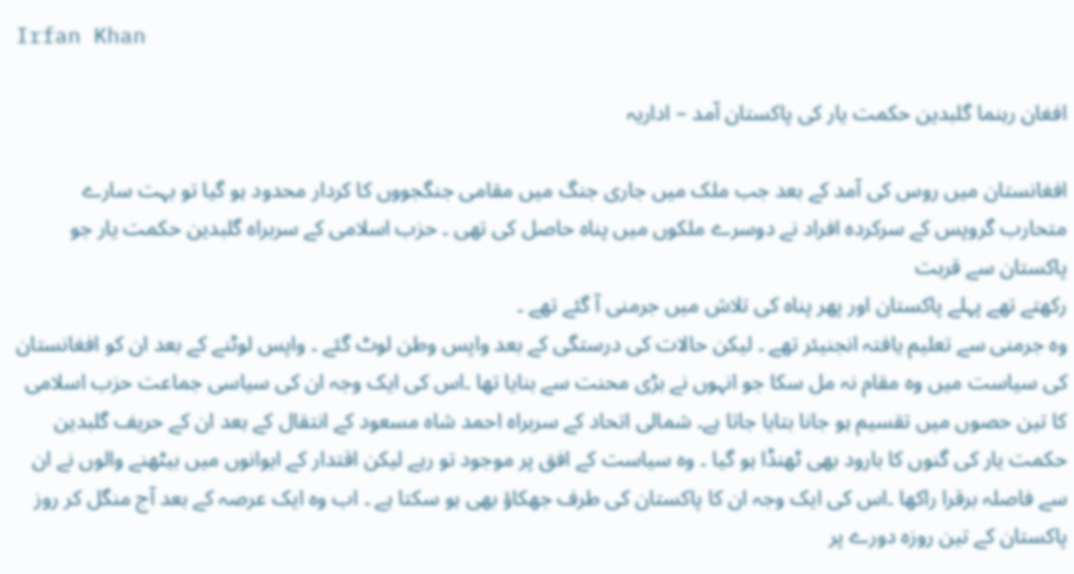Irfan Khan

افغان رہنما گلبدین حکمت یار کی پاکستان آمد – اداریہ

افغانستان میں روس کی آمد کے بعد جب ملک میں جاری جنگ میں مقامی جنگجووں کا کردار محدود ہو گیا تو بہت سارے متحارب گروپس کے سرکردہ افراد نے دوسرے ملکوں میں پناہ حاصل کی تھی ۔ حزب اسلامی کے سربراہ گلبدین حکمت یار جو پاکستان سے قربت
رکھتے تھے پہلے پاکستان اور پھر پناہ کی تلاش میں جرمنی آ گئے تھے ۔
وہ جرمنی سے تعلیم یافتہ انجنیئر تھے ۔ لیکن حالات کی درستگی کے بعد واپس وطن لوٹ گئے ۔ واپس لوٹنے کے بعد ان کو افغانستان کی سیاست میں وہ مقام نہ مل سکا جو انہوں نے بڑی محنت سے بنایا تھا ۔اس کی ایک وجہ ان کی سیاسی جماعت حزب اسلامی کا تین حصوں میں تقسیم ہو جانا بتایا جاتا ہے۔ شمالی اتحاد کے سربراہ احمد شاہ مسعود کے انتقال کے بعد ان کے حریف گلبدین حکمت یار کی گنوں کا بارود بھی ٹھنڈا ہو گیا ۔ وہ سیاست کے افق پر موجود تو رہے لیکن اقتدار کے ایوانوں میں بیٹھنے والوں نے ان سے فاصلہ برقرا راکھا ۔اس کی ایک وجہ ان کا پاکستان کی طرف جھکاؤ بھی ہو سکتا ہے ۔ اب وہ ایک عرصہ کے بعد آج منگل کر روز پاکستان کے تین روزہ دورے پر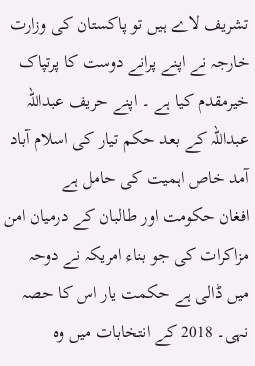تشریف لاے ہیں تو پاکستان کی وزارت خارجہ نے اپنے پرانے دوست کا پرتپاک خیرمقدم کیا ہے ۔ اپنے حریف عبداللہ عبداللہ کے بعد حکم تیار کی اسلام آباد آمد خاص اہمیت کی حامل ہے
افغان حکومت اور طالبان کے درمیان امن مزاکرات کی جو بناء امریکہ نے دوحہ میں ڈالی ہے حکمت یار اس کا حصہ نہی۔ 2018 کے انتخابات میں وہ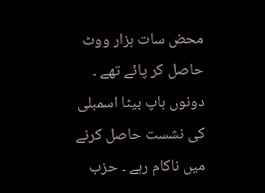محض سات ہزار ووٹ حاصل کر پائے تھے ۔ دونوں باپ بیٹا اسمبلی کی نشست حاصل کرنے میں ناکام رہے ۔ حزب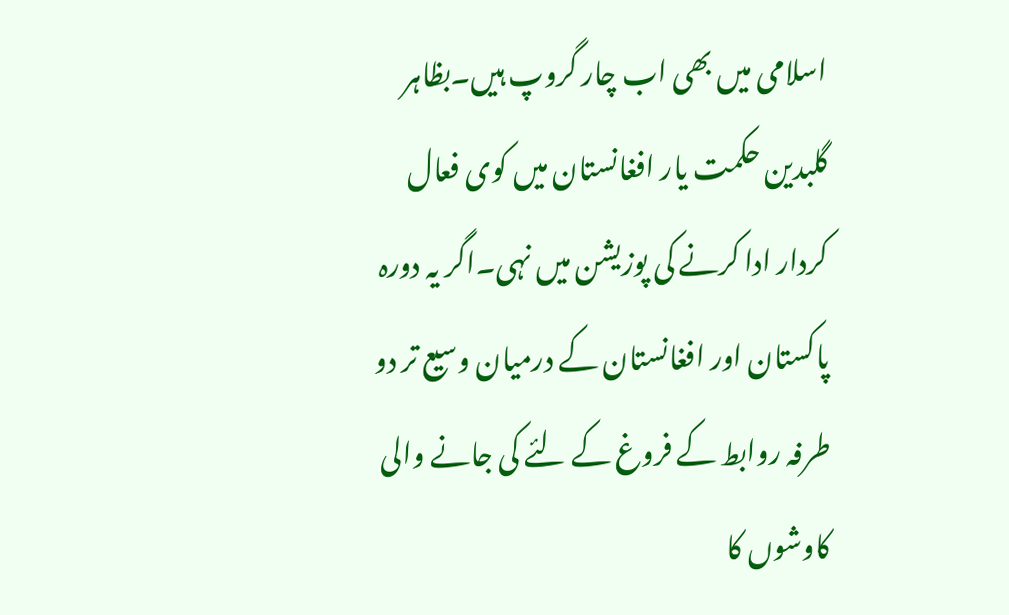اسلامی میں بھی اب چار گروپ ہیں۔بظاہر گلبدین حکمت یار افغانستان میں کوی فعال کردار ادا کرنے کی پوزیشن میں نہی۔اگر یہ دورہ پاکستان اور افغانستان کے درمیان وسیع تر دو طرفہ روابط کے فروغ کے لئے کی جانے والی کاوشوں کا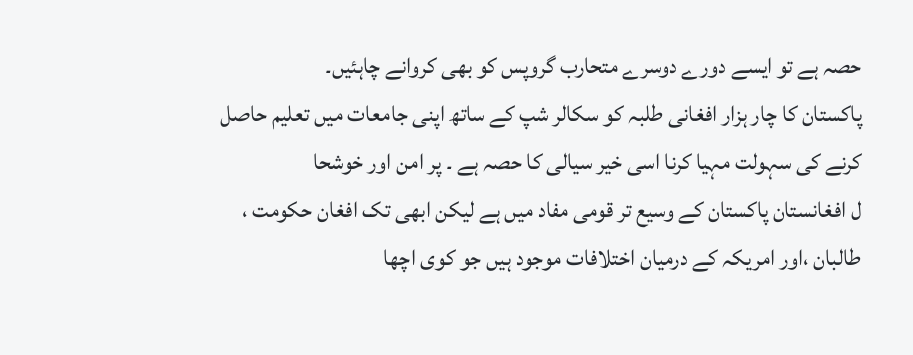حصہ ہے تو ایسے دورے دوسرے متحارب گروپس کو بھی کروانے چاہئیں۔
پاکستان کا چار ہزار افغانی طلبہ کو سکالر شپ کے ساتھ اپنی جامعات میں تعلیم حاصل کرنے کی سہولت مہیا کرنا اسی خیر سیالی کا حصہ ہے ۔ پر امن اور خوشحا
ل افغانستان پاکستان کے وسیع تر قومی مفاد میں ہے لیکن ابھی تک افغان حکومت ، طالبان ،اور امریکہ کے درمیان اختلافات موجود ہیں جو کوی اچھا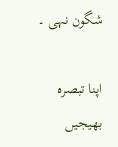شگون نہی ۔

اپنا تبصرہ بھیجیں